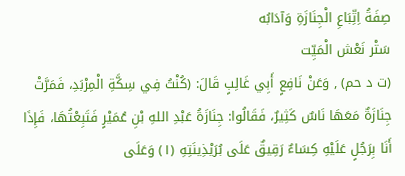صِفَةُ اِتِّبَاعِ الْجِنَازَةِ وَآدَابُه
سَتْر نَعْش الْمَيِّت
(ت د حم) , وَعَنْ نَافِعٍ أَبِي غَالِبٍ قَالَ: (كُنْتُ فِي سِكَّةِ الْمِرْبَدِ، فَمَرَّتْ جِنَازَةٌ مَعَهَا نَاسٌ كَثِيرٌ، فَقَالُوا: جِنَازَةُ عَبْدِ اللهِ بْنِ عُمَيْرٍ فَتَبِعْتُهَا، فَإِذَا أَنَا بِرَجُلٍ عَلَيْهِ كِسَاءٌ رَقِيقٌ عَلَى بُرَيْذِينَتِهِ (١) وَعَلَى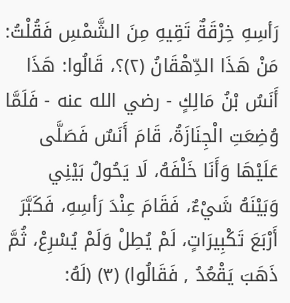رَأسِهِ خِرْقَةٌ تَقِيهِ مِنَ الشَّمْسِ فَقُلْتُ: مَنْ هَذَا الدِّهْقَانُ (٢)؟، قَالُوا: هَذَا أَنَسُ بْنُ مَالِكٍ - رضي الله عنه - فَلَمَّا وُضِعَتِ الْجِنَازَةُ، قَامَ أَنَسٌ فَصَلَّى عَلَيْهَا وَأَنَا خَلْفَهُ، لَا يَحُولُ بَيْنِي وَبَيْنَهُ شَيْءٌ، فَقَامَ عِنْدَ رَأسِهِ، فَكَبَّرَ أَرْبَعَ تَكْبِيرَاتٍ، لَمْ يُطِلْ وَلَمْ يُسْرِعْ، ثُمَّ ذَهَبَ يَقْعُدُ , فَقَالُوا) (٣) (لَهُ: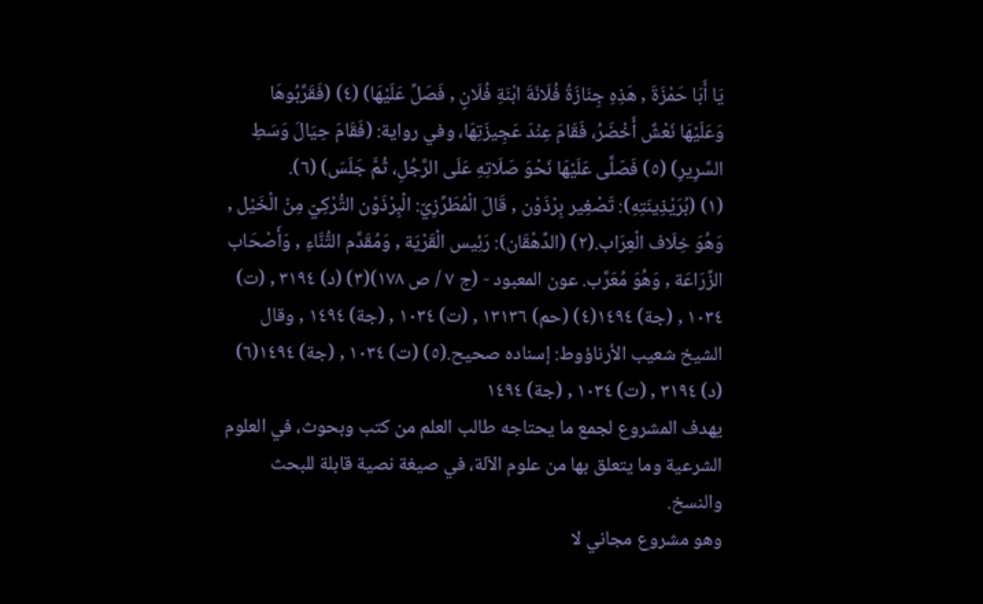يَا أَبَا حَمْزَةَ , هَذِهِ جِنَازَةُ فُلَانَةَ ابْنَةِ فُلَانٍ , فَصَلِّ عَلَيْهَا) (٤) (فَقَرَّبُوهَا وَعَلَيْهَا نَعْشٌ أَخْضَرُ، فَقَامَ عِنْدَ عَجِيزَتِهَا، وفي رواية: (فَقَامَ حِيَالَ وَسَطِ السَّرِيرِ) (٥) فَصَلَّى عَلَيْهَا نَحْوَ صَلَاتِهِ عَلَى الرَّجُلِ، ثُمَّ جَلَسَ) (٦).
(١) (بُرَيْذِينَتِهِ): تَصْغِير بِرْذَوْن , قَالَ الْمُطَرِّزِيّ: الْبِرْذَوْن التُّرْكِيّ مِنْ الْخَيْل , وَهُوَ خِلَاف الْعِرَاب.(٢) (الدِّهْقَان): رَئِيس الْقَرْيَة , وَمُقَدَّم التُّنَّاءِ , وَأَصْحَاب الزِّرَاعَة , وَهُوَ مُعَرَّب. عون المعبود - (ج ٧ / ص ١٧٨)(٣) (د) ٣١٩٤ , (ت) ١٠٣٤ , (جة) ١٤٩٤(٤) (حم) ١٣١٣٦ , (ت) ١٠٣٤ , (جة) ١٤٩٤ , وقال الشيخ شعيب الأرناؤوط: إسناده صحيح.(٥) (ت) ١٠٣٤ , (جة) ١٤٩٤(٦) (د) ٣١٩٤ , (ت) ١٠٣٤ , (جة) ١٤٩٤
يهدف المشروع لجمع ما يحتاجه طالب العلم من كتب وبحوث، في العلوم الشرعية وما يتعلق بها من علوم الآلة، في صيغة نصية قابلة للبحث والنسخ.
وهو مشروع مجاني لا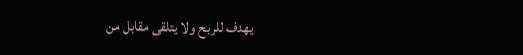يهدف للربح ولا يتلقى مقابل من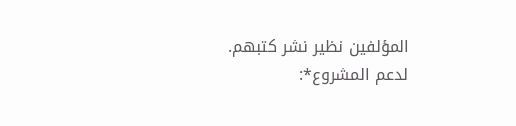المؤلفين نظير نشر كتبهم.
لدعم المشروع*: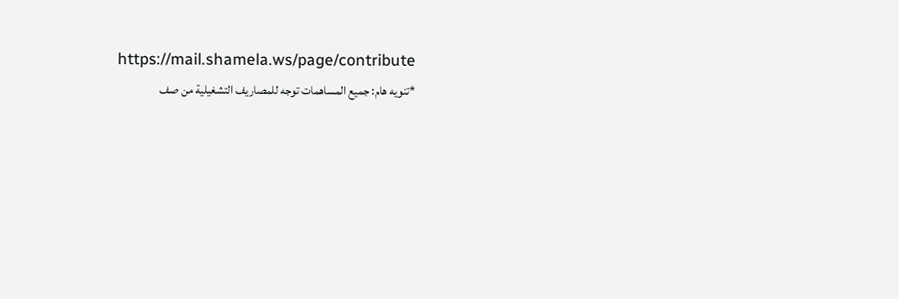https://mail.shamela.ws/page/contribute
*تنويه هام: جميع المساهمات توجه للمصاريف التشغيلية من صف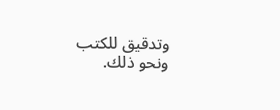وتدقيق للكتب ونحو ذلك.